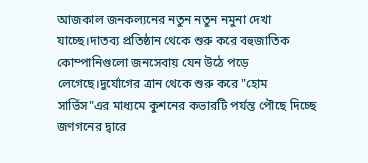আজকাল জনকল্যনের নতুন নতুন নমুনা দেখা যাচ্ছে।দাতব্য প্রতিষ্ঠান থেকে শুরু করে বহুজাতিক কোম্পানিগুলো জনসেবায় যেন উঠে পড়ে লেগেছে।দুর্যোগের ত্রান থেকে শুরু করে "হোম সার্ভিস"এর মাধ্যমে কুশনের কভারটি পর্যন্ত পৌছে দিচ্ছে জণগনের দ্বারে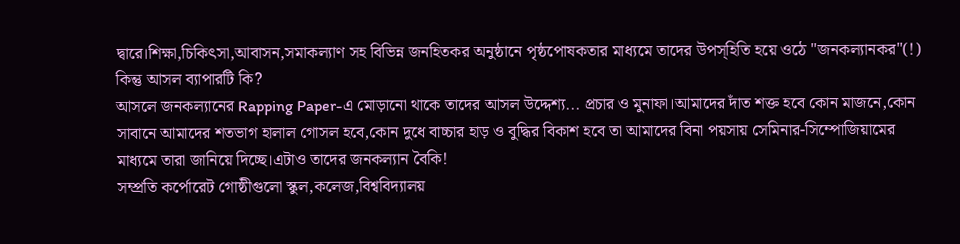দ্বারে।শিক্ষা,চিকিৎসা,আবাসন,সমাকল্যাণ সহ বিভিন্ন জনহিতকর অনুষ্ঠানে পৃষ্ঠপোষকতার মাধ্যমে তাদের উপস্হিতি হয়ে ওঠে "জনকল্যানকর"(!)
কিন্তু আসল ব্যাপারটি কি?
আসলে জনকল্যানের Rapping Paper-এ মোড়ানো থাকে তাদের আসল উদ্দেশ্য... প্রচার ও মুনাফা।আমাদের দাঁত শক্ত হবে কোন মাজনে,কোন সাবানে আমাদের শতভাগ হালাল গোসল হবে,কোন দুধে বাচ্চার হাড় ও বুদ্ধির বিকাশ হবে তা আমাদের বিনা পয়সায় সেমিনার-সিম্পোজিয়ামের মাধ্যমে তারা জানিয়ে দিচ্ছে।এটাও তাদের জনকল্যান বৈকি!
সম্প্রতি কর্পোরেট গোষ্ঠীগুলো স্কুল,কলেজ,বিশ্ববিদ্যালয়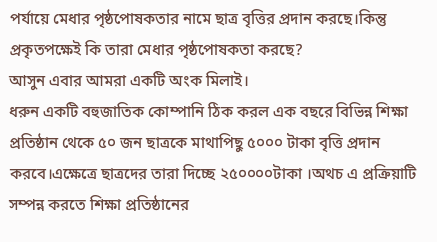পর্যায়ে মেধার পৃষ্ঠপোষকতার নামে ছাত্র বৃত্তির প্রদান করছে।কিন্তু প্রকৃতপক্ষেই কি তারা মেধার পৃষ্ঠপোষকতা করছে?
আসুন এবার আমরা একটি অংক মিলাই।
ধরুন একটি বহুজাতিক কোম্পানি ঠিক করল এক বছরে বিভিন্ন শিক্ষা প্রতিষ্ঠান থেকে ৫০ জন ছাত্রকে মাথাপিছু ৫০০০ টাকা বৃত্তি প্রদান করবে।এক্ষেত্রে ছাত্রদের তারা দিচ্ছে ২৫০০০০টাকা ।অথচ এ প্রক্রিয়াটি সম্পন্ন করতে শিক্ষা প্রতিষ্ঠানের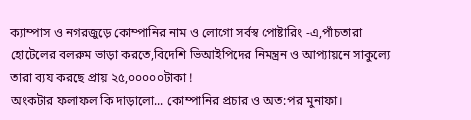ক্যাম্পাস ও নগরজুড়ে কোম্পানির নাম ও লোগো সর্বস্ব পোষ্টারিং -এ,পাঁচতারা হোটেলের বলরুম ভাড়া করতে,বিদেশি ভিআইপিদের নিমন্ত্রন ও আপ্যায়নে সাকুল্যে তারা ব্যয করছে প্রায় ২৫,০০০০০টাকা !
অংকটার ফলাফল কি দাড়ালো... কোম্পানির প্রচার ও অত:পর মুনাফা।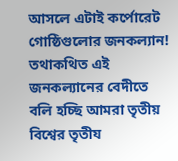আসলে এটাই কর্পোরেট গোষ্ঠিগুলোর জনকল্যান!
তথাকথিত এই জনকল্যানের বেদীতে বলি হচ্ছি আমরা তৃতীয় বিশ্বের তৃতীয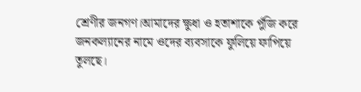শ্রেণীর জনগণ।আমাদের ক্ষুধা ও হতাশাকে পুঁজি করে জনকল্যানের নামে ওদের ব্যবসাকে ফুলিয়ে ফাপিয়ে তুলছে।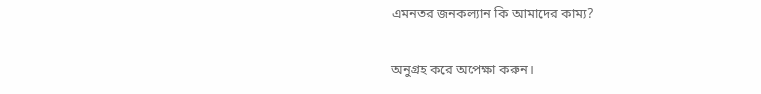এমনতর জনকল্যান কি আমাদের কাম্য?

অনুগ্রহ করে অপেক্ষা করুন।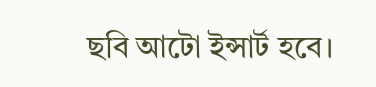ছবি আটো ইন্সার্ট হবে।